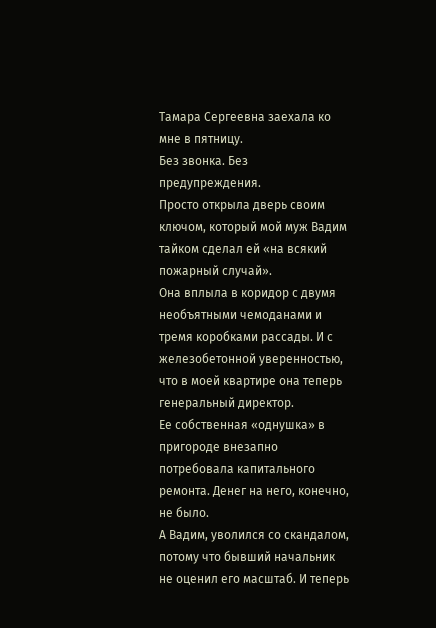Тамара Сергеевна заехала ко мне в пятницу.
Без звонка. Без предупреждения.
Просто открыла дверь своим ключом, который мой муж Вадим тайком сделал ей «на всякий пожарный случай».
Она вплыла в коридор с двумя необъятными чемоданами и тремя коробками рассады. И с железобетонной уверенностью, что в моей квартире она теперь генеральный директор.
Ее собственная «однушка» в пригороде внезапно потребовала капитального ремонта. Денег на него, конечно, не было.
А Вадим, уволился со скандалом, потому что бывший начальник не оценил его масштаб. И теперь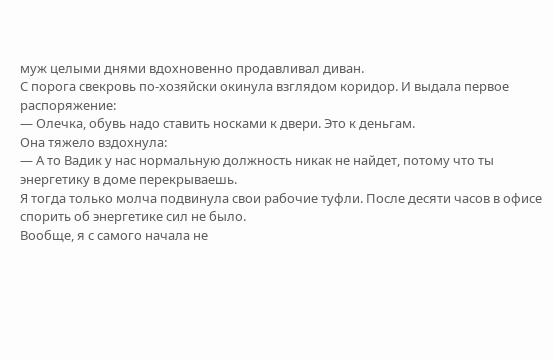муж целыми днями вдохновенно продавливал диван.
С порога свекровь по-хозяйски окинула взглядом коридор. И выдала первое распоряжение:
— Олечка, обувь надо ставить носками к двери. Это к деньгам.
Она тяжело вздохнула:
— А то Вадик у нас нормальную должность никак не найдет, потому что ты энергетику в доме перекрываешь.
Я тогда только молча подвинула свои рабочие туфли. После десяти часов в офисе спорить об энергетике сил не было.
Вообще, я с самого начала не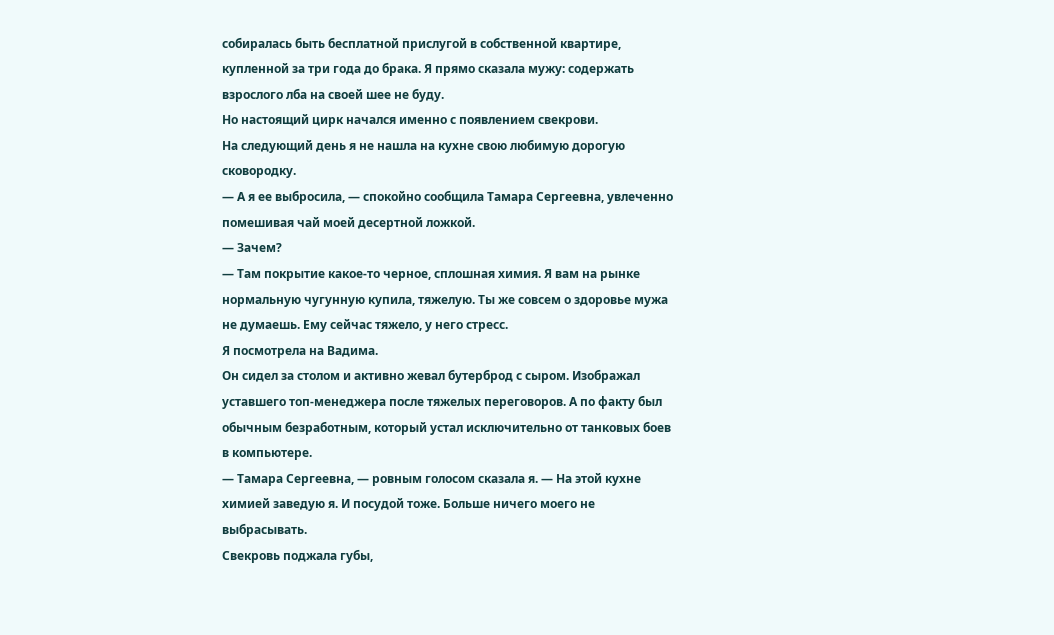собиралась быть бесплатной прислугой в собственной квартире, купленной за три года до брака. Я прямо сказала мужу: содержать взрослого лба на своей шее не буду.
Но настоящий цирк начался именно с появлением свекрови.
На следующий день я не нашла на кухне свою любимую дорогую сковородку.
— А я ее выбросила, — спокойно сообщила Тамара Сергеевна, увлеченно помешивая чай моей десертной ложкой.
— Зачем?
— Там покрытие какое-то черное, сплошная химия. Я вам на рынке нормальную чугунную купила, тяжелую. Ты же совсем о здоровье мужа не думаешь. Ему сейчас тяжело, у него стресс.
Я посмотрела на Вадима.
Он сидел за столом и активно жевал бутерброд с сыром. Изображал уставшего топ-менеджера после тяжелых переговоров. А по факту был обычным безработным, который устал исключительно от танковых боев в компьютере.
— Тамара Сергеевна, — ровным голосом сказала я. — На этой кухне химией заведую я. И посудой тоже. Больше ничего моего не выбрасывать.
Свекровь поджала губы,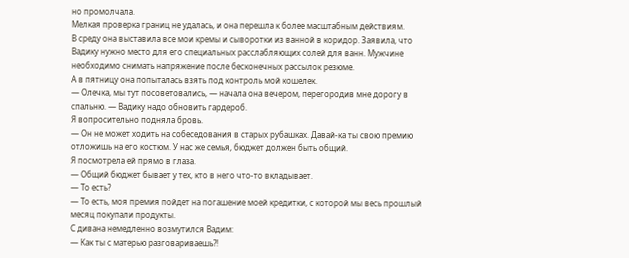но промолчала.
Мелкая проверка границ не удалась, и она перешла к более масштабным действиям.
В среду она выставила все мои кремы и сыворотки из ванной в коридор. Заявила, что Вадику нужно место для его специальных расслабляющих солей для ванн. Мужчине необходимо снимать напряжение после бесконечных рассылок резюме.
А в пятницу она попыталась взять под контроль мой кошелек.
— Олечка, мы тут посоветовались, — начала она вечером, перегородив мне дорогу в спальню. — Вадику надо обновить гардероб.
Я вопросительно подняла бровь.
— Он не может ходить на собеседования в старых рубашках. Давай-ка ты свою премию отложишь на его костюм. У нас же семья, бюджет должен быть общий.
Я посмотрела ей прямо в глаза.
— Общий бюджет бывает у тех, кто в него что-то вкладывает.
— То есть?
— То есть, моя премия пойдет на погашение моей кредитки, с которой мы весь прошлый месяц покупали продукты.
С дивана немедленно возмутился Вадим:
— Как ты с матерью разговариваешь?!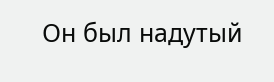Он был надутый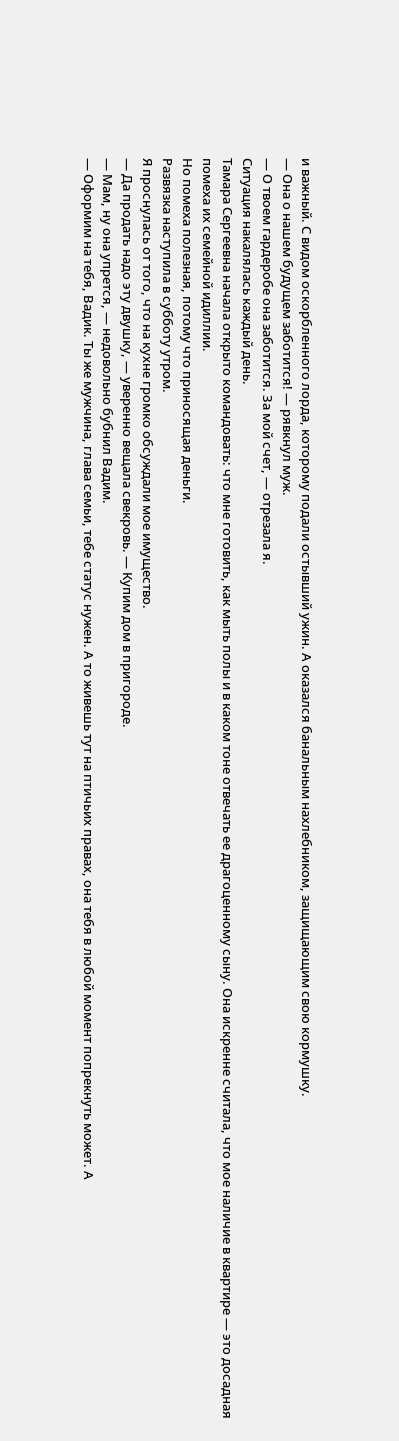и важный. С видом оскорбленного лорда, которому подали остывший ужин. А оказался банальным нахлебником, защищающим свою кормушку.
— Она о нашем будущем заботится! — рявкнул муж.
— О твоем гардеробе она заботится. За мой счет, — отрезала я.
Ситуация накалялась каждый день.
Тамара Сергеевна начала открыто командовать: что мне готовить, как мыть полы и в каком тоне отвечать ее драгоценному сыну. Она искренне считала, что мое наличие в квартире — это досадная помеха их семейной идиллии.
Но помеха полезная, потому что приносящая деньги.
Развязка наступила в субботу утром.
Я проснулась от того, что на кухне громко обсуждали мое имущество.
— Да продать надо эту двушку, — уверенно вещала свекровь. — Купим дом в пригороде.
— Мам, ну она упрется, — недовольно бубнил Вадим.
— Оформим на тебя, Вадик. Ты же мужчина, глава семьи, тебе статус нужен. А то живешь тут на птичьих правах, она тебя в любой момент попрекнуть может. А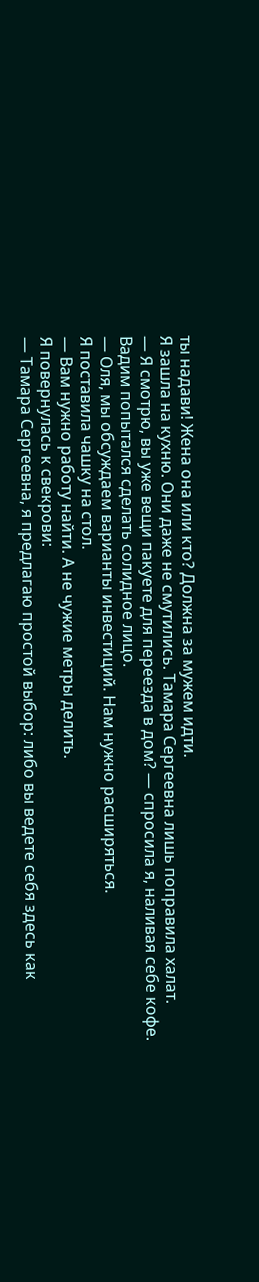ты надави! Жена она или кто? Должна за мужем идти.
Я зашла на кухню. Они даже не смутились. Тамара Сергеевна лишь поправила халат.
— Я смотрю, вы уже вещи пакуете для переезда в дом? — спросила я, наливая себе кофе.
Вадим попытался сделать солидное лицо.
— Оля, мы обсуждаем варианты инвестиций. Нам нужно расширяться.
Я поставила чашку на стол.
— Вам нужно работу найти. А не чужие метры делить.
Я повернулась к свекрови:
— Тамара Сергеевна, я предлагаю простой выбор: либо вы ведете себя здесь как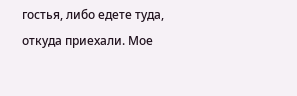гостья, либо едете туда, откуда приехали. Мое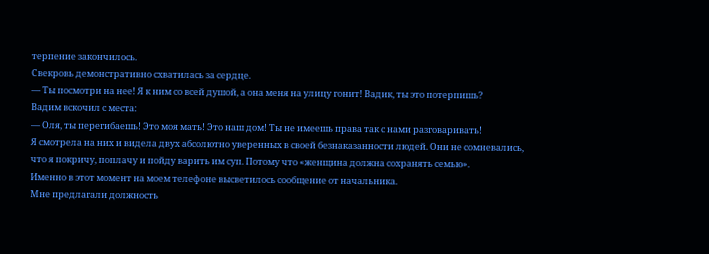терпение закончилось.
Свекровь демонстративно схватилась за сердце.
— Ты посмотри на нее! Я к ним со всей душой, а она меня на улицу гонит! Вадик, ты это потерпишь?
Вадим вскочил с места:
— Оля, ты перегибаешь! Это моя мать! Это наш дом! Ты не имеешь права так с нами разговаривать!
Я смотрела на них и видела двух абсолютно уверенных в своей безнаказанности людей. Они не сомневались, что я покричу, поплачу и пойду варить им суп. Потому что «женщина должна сохранять семью».
Именно в этот момент на моем телефоне высветилось сообщение от начальника.
Мне предлагали должность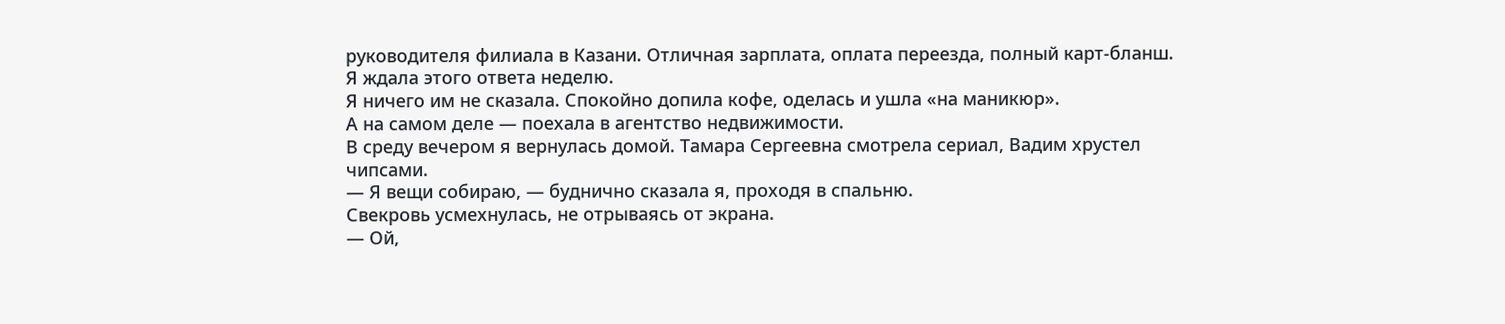руководителя филиала в Казани. Отличная зарплата, оплата переезда, полный карт-бланш.
Я ждала этого ответа неделю.
Я ничего им не сказала. Спокойно допила кофе, оделась и ушла «на маникюр».
А на самом деле — поехала в агентство недвижимости.
В среду вечером я вернулась домой. Тамара Сергеевна смотрела сериал, Вадим хрустел чипсами.
— Я вещи собираю, — буднично сказала я, проходя в спальню.
Свекровь усмехнулась, не отрываясь от экрана.
— Ой,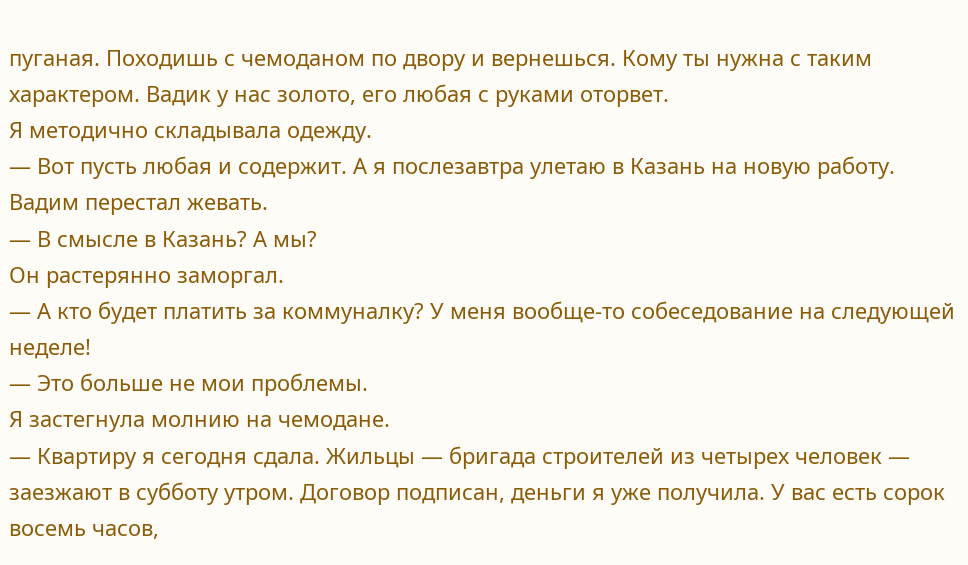пуганая. Походишь с чемоданом по двору и вернешься. Кому ты нужна с таким характером. Вадик у нас золото, его любая с руками оторвет.
Я методично складывала одежду.
— Вот пусть любая и содержит. А я послезавтра улетаю в Казань на новую работу.
Вадим перестал жевать.
— В смысле в Казань? А мы?
Он растерянно заморгал.
— А кто будет платить за коммуналку? У меня вообще-то собеседование на следующей неделе!
— Это больше не мои проблемы.
Я застегнула молнию на чемодане.
— Квартиру я сегодня сдала. Жильцы — бригада строителей из четырех человек — заезжают в субботу утром. Договор подписан, деньги я уже получила. У вас есть сорок восемь часов,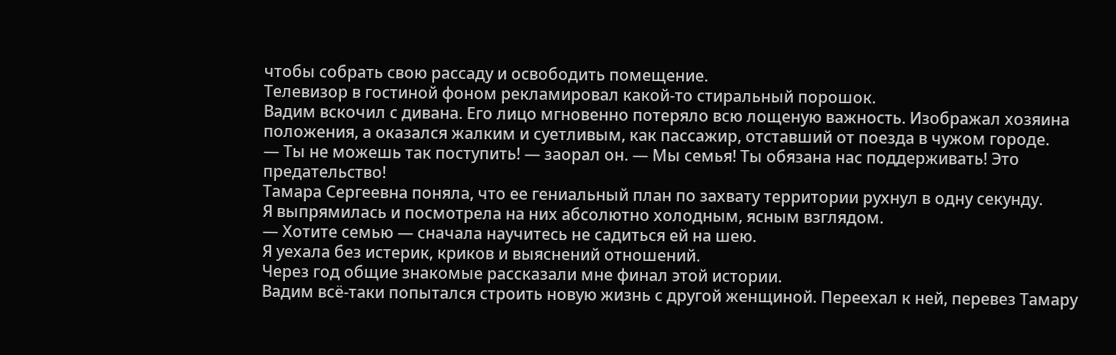чтобы собрать свою рассаду и освободить помещение.
Телевизор в гостиной фоном рекламировал какой-то стиральный порошок.
Вадим вскочил с дивана. Его лицо мгновенно потеряло всю лощеную важность. Изображал хозяина положения, а оказался жалким и суетливым, как пассажир, отставший от поезда в чужом городе.
— Ты не можешь так поступить! — заорал он. — Мы семья! Ты обязана нас поддерживать! Это предательство!
Тамара Сергеевна поняла, что ее гениальный план по захвату территории рухнул в одну секунду.
Я выпрямилась и посмотрела на них абсолютно холодным, ясным взглядом.
— Хотите семью — сначала научитесь не садиться ей на шею.
Я уехала без истерик, криков и выяснений отношений.
Через год общие знакомые рассказали мне финал этой истории.
Вадим всё-таки попытался строить новую жизнь с другой женщиной. Переехал к ней, перевез Тамару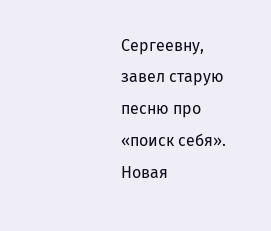Сергеевну, завел старую песню про «поиск себя».
Новая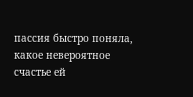пассия быстро поняла, какое невероятное счастье ей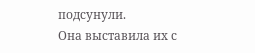подсунули.
Она выставила их с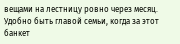вещами на лестницу ровно через месяц.
Удобно быть главой семьи, когда за этот банкет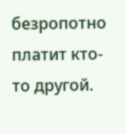безропотно платит кто-то другой.